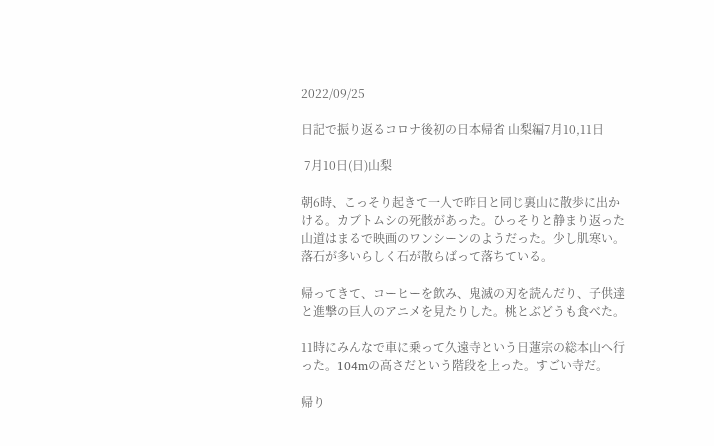2022/09/25

日記で振り返るコロナ後初の日本帰省 山梨編7月10,11日

 7月10日(日)山梨

朝6時、こっそり起きて一人で昨日と同じ裏山に散歩に出かける。カブトムシの死骸があった。ひっそりと静まり返った山道はまるで映画のワンシーンのようだった。少し肌寒い。落石が多いらしく石が散らばって落ちている。

帰ってきて、コーヒーを飲み、鬼滅の刃を読んだり、子供達と進撃の巨人のアニメを見たりした。桃とぶどうも食べた。

11時にみんなで車に乗って久遠寺という日蓮宗の総本山へ行った。104mの高さだという階段を上った。すごい寺だ。

帰り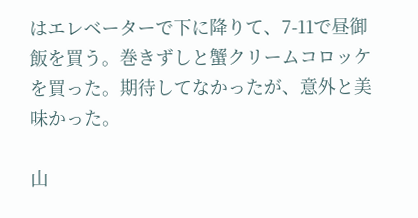はエレベーターで下に降りて、7-11で昼御飯を買う。巻きずしと蟹クリームコロッケを買った。期待してなかったが、意外と美味かった。

山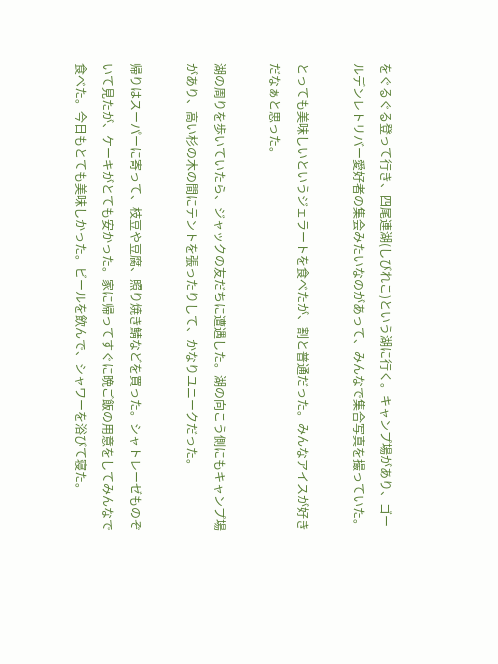をぐるぐる登って行き、四尾連湖(しびれこ)という湖に行く。キャンプ場があり、ゴールデンレトリバー愛好者の集会みたいなのがあって、みんなで集合写真を撮っていた。

とっても美味しいというジェラートを食べたが、割と普通だった。みんなアイスが好きだなぁと思った。

湖の周りを歩いていたら、ジャックの友だちに遭遇した。湖の向こう側にもキャンプ場があり、高い杉の木の間にテントを張ったりして、かなりユニークだった。

帰りはスーパーに寄って、枝豆や豆腐、照り焼き鯖などを買った。シャトレーゼものぞいて見たが、ケーキがとても安かった。家に帰ってすぐに晩ご飯の用意をしてみんなで食べた。今日もとても美味しかった。ビールを飲んで、シャワーを浴びて寝た。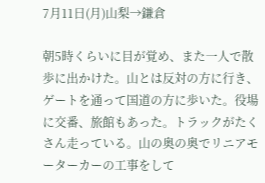7月11日(月)山梨→鎌倉

朝5時くらいに目が覚め、また一人で散歩に出かけた。山とは反対の方に行き、ゲートを通って国道の方に歩いた。役場に交番、旅館もあった。トラックがたくさん走っている。山の奥の奥でリニアモーターカーの工事をして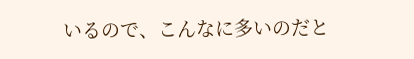いるので、こんなに多いのだと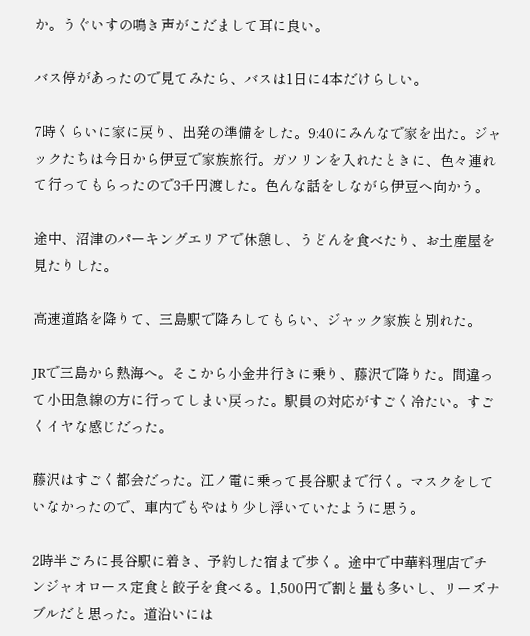か。うぐいすの鳴き声がこだまして耳に良い。

バス停があったので見てみたら、バスは1日に4本だけらしい。

7時くらいに家に戻り、出発の準備をした。9:40にみんなで家を出た。ジャックたちは今日から伊豆で家族旅行。ガソリンを入れたときに、色々連れて行ってもらったので3千円渡した。色んな話をしながら伊豆へ向かう。

途中、沼津のパーキングエリアで休憩し、うどんを食べたり、お土産屋を見たりした。

高速道路を降りて、三島駅で降ろしてもらい、ジャック家族と別れた。

JRで三島から熱海へ。そこから小金井行きに乗り、藤沢で降りた。間違って小田急線の方に行ってしまい戻った。駅員の対応がすごく冷たい。すごくイヤな感じだった。

藤沢はすごく都会だった。江ノ電に乗って長谷駅まで行く。マスクをしていなかったので、車内でもやはり少し浮いていたように思う。

2時半ごろに長谷駅に着き、予約した宿まで歩く。途中で中華料理店でチンジャオロース定食と餃子を食べる。1,500円で割と量も多いし、リーズナブルだと思った。道沿いには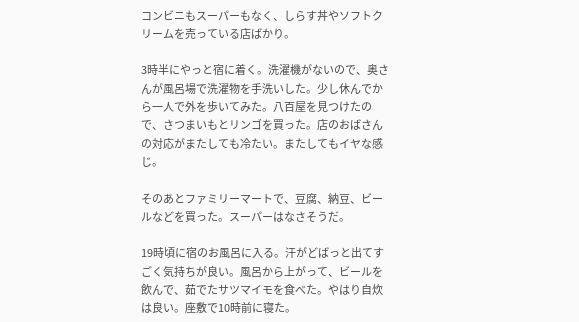コンビニもスーパーもなく、しらす丼やソフトクリームを売っている店ばかり。

3時半にやっと宿に着く。洗濯機がないので、奥さんが風呂場で洗濯物を手洗いした。少し休んでから一人で外を歩いてみた。八百屋を見つけたので、さつまいもとリンゴを買った。店のおばさんの対応がまたしても冷たい。またしてもイヤな感じ。

そのあとファミリーマートで、豆腐、納豆、ビールなどを買った。スーパーはなさそうだ。

19時頃に宿のお風呂に入る。汗がどばっと出てすごく気持ちが良い。風呂から上がって、ビールを飲んで、茹でたサツマイモを食べた。やはり自炊は良い。座敷で10時前に寝た。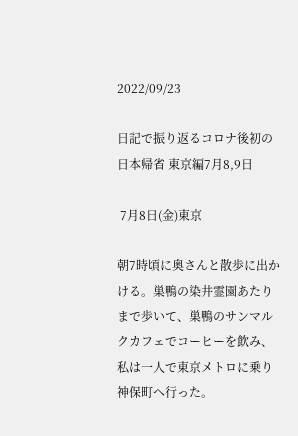2022/09/23

日記で振り返るコロナ後初の日本帰省 東京編7月8,9日

 7月8日(金)東京

朝7時頃に奥さんと散歩に出かける。巣鴨の染井霊園あたりまで歩いて、巣鴨のサンマルクカフェでコーヒーを飲み、私は一人で東京メトロに乗り神保町へ行った。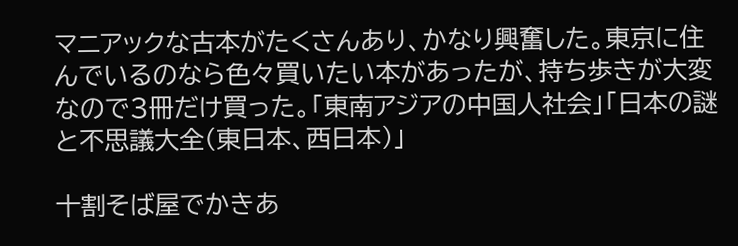マニアックな古本がたくさんあり、かなり興奮した。東京に住んでいるのなら色々買いたい本があったが、持ち歩きが大変なので3冊だけ買った。「東南アジアの中国人社会」「日本の謎と不思議大全(東日本、西日本)」

十割そば屋でかきあ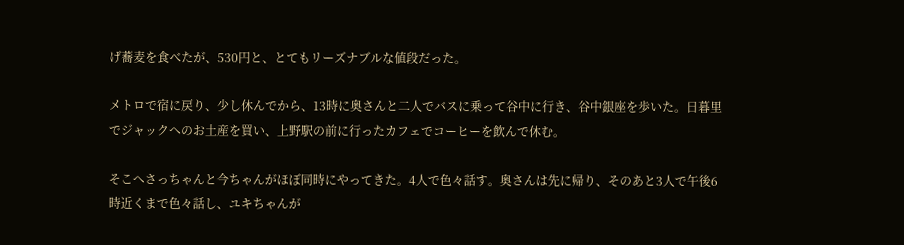げ蕎麦を食べたが、530円と、とてもリーズナブルな値段だった。

メトロで宿に戻り、少し休んでから、13時に奥さんと二人でバスに乗って谷中に行き、谷中銀座を歩いた。日暮里でジャックへのお土産を買い、上野駅の前に行ったカフェでコーヒーを飲んで休む。

そこへさっちゃんと今ちゃんがほぼ同時にやってきた。4人で色々話す。奥さんは先に帰り、そのあと3人で午後6時近くまで色々話し、ユキちゃんが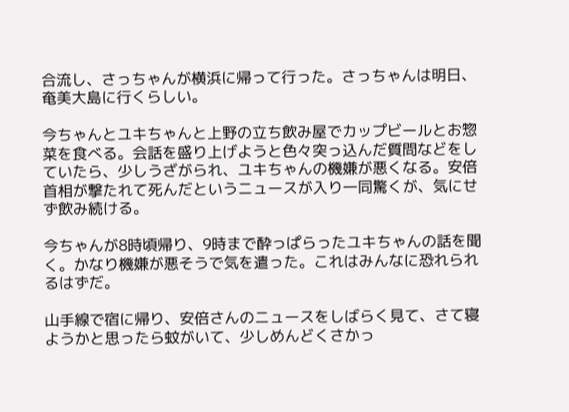合流し、さっちゃんが横浜に帰って行った。さっちゃんは明日、奄美大島に行くらしい。

今ちゃんとユキちゃんと上野の立ち飲み屋でカップビールとお惣菜を食べる。会話を盛り上げようと色々突っ込んだ質問などをしていたら、少しうざがられ、ユキちゃんの機嫌が悪くなる。安倍首相が撃たれて死んだというニュースが入り一同驚くが、気にせず飲み続ける。

今ちゃんが8時頃帰り、9時まで酔っぱらったユキちゃんの話を聞く。かなり機嫌が悪そうで気を遣った。これはみんなに恐れられるはずだ。

山手線で宿に帰り、安倍さんのニュースをしばらく見て、さて寝ようかと思ったら蚊がいて、少しめんどくさかっ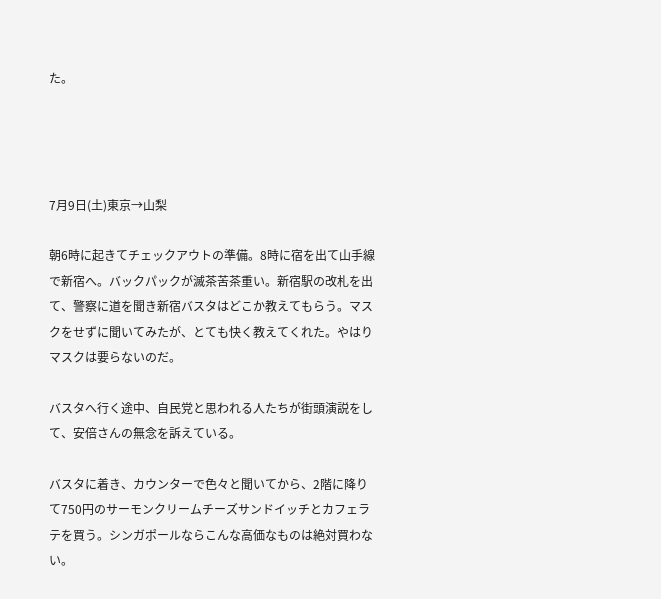た。




7月9日(土)東京→山梨

朝6時に起きてチェックアウトの準備。8時に宿を出て山手線で新宿へ。バックパックが滅茶苦茶重い。新宿駅の改札を出て、警察に道を聞き新宿バスタはどこか教えてもらう。マスクをせずに聞いてみたが、とても快く教えてくれた。やはりマスクは要らないのだ。

バスタへ行く途中、自民党と思われる人たちが街頭演説をして、安倍さんの無念を訴えている。

バスタに着き、カウンターで色々と聞いてから、2階に降りて750円のサーモンクリームチーズサンドイッチとカフェラテを買う。シンガポールならこんな高価なものは絶対買わない。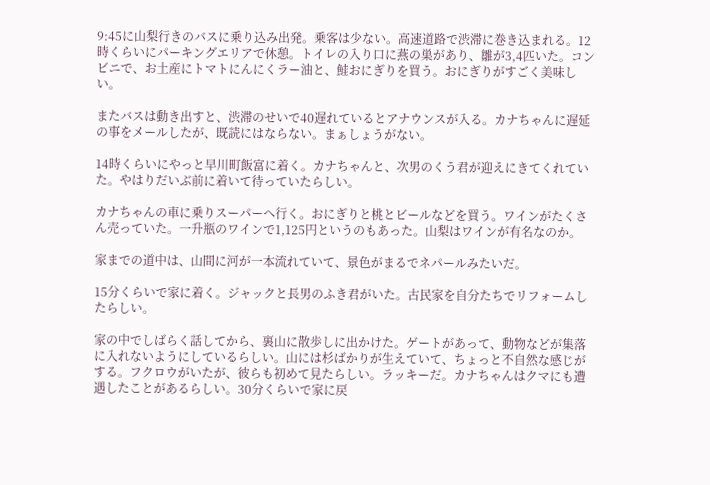9:45に山梨行きのバスに乗り込み出発。乗客は少ない。高速道路で渋滞に巻き込まれる。12時くらいにパーキングエリアで休憩。トイレの入り口に燕の巣があり、雛が3,4匹いた。コンビニで、お土産にトマトにんにくラー油と、鮭おにぎりを買う。おにぎりがすごく美味しい。

またバスは動き出すと、渋滞のせいで40遅れているとアナウンスが入る。カナちゃんに遅延の事をメールしたが、既読にはならない。まぁしょうがない。

14時くらいにやっと早川町飯富に着く。カナちゃんと、次男のくう君が迎えにきてくれていた。やはりだいぶ前に着いて待っていたらしい。

カナちゃんの車に乗りスーパーへ行く。おにぎりと桃とビールなどを買う。ワインがたくさん売っていた。一升瓶のワインで1,125円というのもあった。山梨はワインが有名なのか。

家までの道中は、山間に河が一本流れていて、景色がまるでネパールみたいだ。

15分くらいで家に着く。ジャックと長男のふき君がいた。古民家を自分たちでリフォームしたらしい。

家の中でしばらく話してから、裏山に散歩しに出かけた。ゲートがあって、動物などが集落に入れないようにしているらしい。山には杉ばかりが生えていて、ちょっと不自然な感じがする。フクロウがいたが、彼らも初めて見たらしい。ラッキーだ。カナちゃんはクマにも遭遇したことがあるらしい。30分くらいで家に戻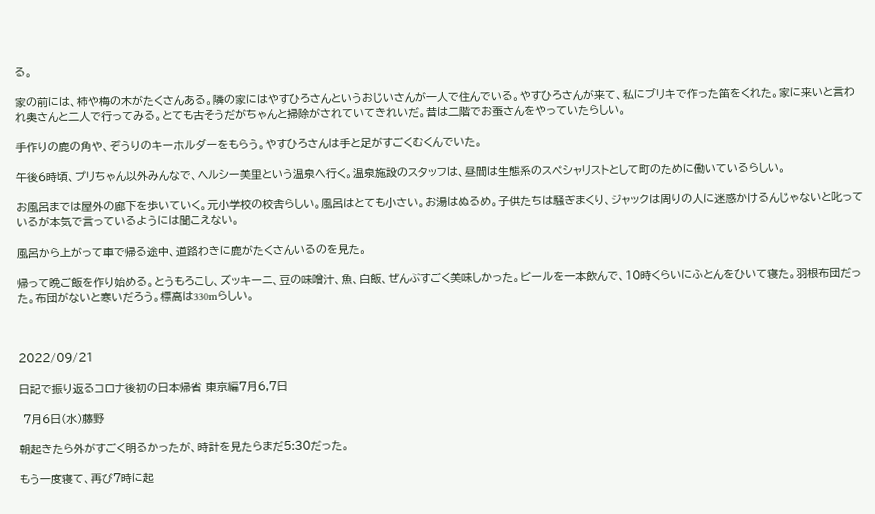る。

家の前には、柿や梅の木がたくさんある。隣の家にはやすひろさんというおじいさんが一人で住んでいる。やすひろさんが来て、私にブリキで作った笛をくれた。家に来いと言われ奥さんと二人で行ってみる。とても古そうだがちゃんと掃除がされていてきれいだ。昔は二階でお蚕さんをやっていたらしい。

手作りの鹿の角や、ぞうりのキーホルダーをもらう。やすひろさんは手と足がすごくむくんでいた。

午後6時頃、プリちゃん以外みんなで、ヘルシー美里という温泉へ行く。温泉施設のスタッフは、昼間は生態系のスペシャリストとして町のために働いているらしい。

お風呂までは屋外の廊下を歩いていく。元小学校の校舎らしい。風呂はとても小さい。お湯はぬるめ。子供たちは騒ぎまくり、ジャックは周りの人に迷惑かけるんじゃないと叱っているが本気で言っているようには聞こえない。

風呂から上がって車で帰る途中、道路わきに鹿がたくさんいるのを見た。

帰って晩ご飯を作り始める。とうもろこし、ズッキーニ、豆の味噌汁、魚、白飯、ぜんぶすごく美味しかった。ビールを一本飲んで、10時くらいにふとんをひいて寝た。羽根布団だった。布団がないと寒いだろう。標高は330mらしい。



2022/09/21

日記で振り返るコロナ後初の日本帰省 東京編7月6,7日

 7月6日(水)藤野

朝起きたら外がすごく明るかったが、時計を見たらまだ5:30だった。

もう一度寝て、再び7時に起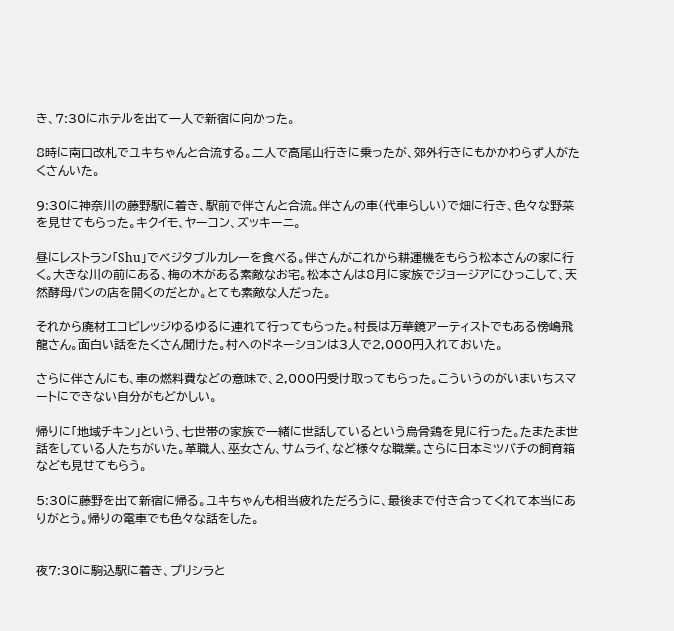き、7:30にホテルを出て一人で新宿に向かった。

8時に南口改札でユキちゃんと合流する。二人で高尾山行きに乗ったが、郊外行きにもかかわらず人がたくさんいた。

9:30に神奈川の藤野駅に着き、駅前で伴さんと合流。伴さんの車(代車らしい)で畑に行き、色々な野菜を見せてもらった。キクイモ、ヤーコン、ズッキーニ。

昼にレストラン「Shu」でベジタブルカレーを食べる。伴さんがこれから耕運機をもらう松本さんの家に行く。大きな川の前にある、梅の木がある素敵なお宅。松本さんは8月に家族でジョージアにひっこして、天然酵母パンの店を開くのだとか。とても素敵な人だった。

それから廃材エコビレッジゆるゆるに連れて行ってもらった。村長は万華鏡アーティストでもある傍嶋飛龍さん。面白い話をたくさん聞けた。村へのドネーションは3人で2,000円入れておいた。

さらに伴さんにも、車の燃料費などの意味で、2,000円受け取ってもらった。こういうのがいまいちスマートにできない自分がもどかしい。

帰りに「地域チキン」という、七世帯の家族で一緒に世話しているという烏骨鶏を見に行った。たまたま世話をしている人たちがいた。革職人、巫女さん、サムライ、など様々な職業。さらに日本ミツバチの飼育箱なども見せてもらう。

5:30に藤野を出て新宿に帰る。ユキちゃんも相当疲れただろうに、最後まで付き合ってくれて本当にありがとう。帰りの電車でも色々な話をした。


夜7:30に駒込駅に着き、プリシラと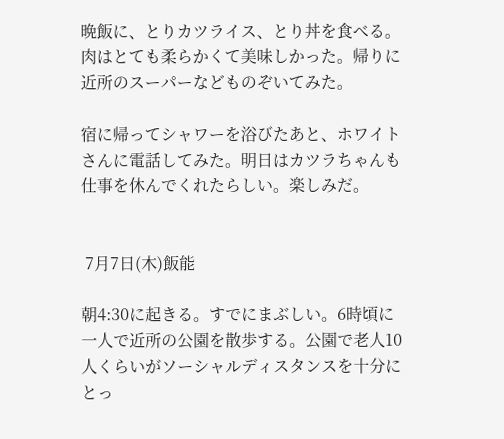晩飯に、とりカツライス、とり丼を食べる。肉はとても柔らかくて美味しかった。帰りに近所のスーパーなどものぞいてみた。

宿に帰ってシャワーを浴びたあと、ホワイトさんに電話してみた。明日はカツラちゃんも仕事を休んでくれたらしい。楽しみだ。


 7月7日(木)飯能

朝4:30に起きる。すでにまぶしい。6時頃に一人で近所の公園を散歩する。公園で老人10人くらいがソーシャルディスタンスを十分にとっ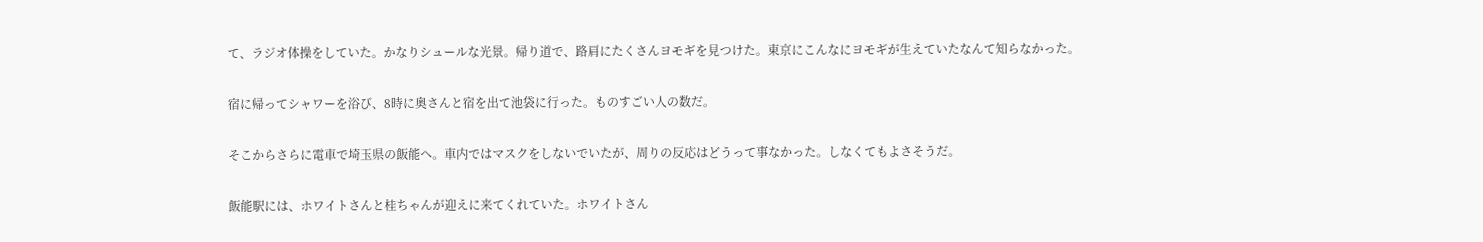て、ラジオ体操をしていた。かなりシュールな光景。帰り道で、路肩にたくさんヨモギを見つけた。東京にこんなにヨモギが生えていたなんて知らなかった。

宿に帰ってシャワーを浴び、8時に奥さんと宿を出て池袋に行った。ものすごい人の数だ。

そこからさらに電車で埼玉県の飯能へ。車内ではマスクをしないでいたが、周りの反応はどうって事なかった。しなくてもよさそうだ。

飯能駅には、ホワイトさんと桂ちゃんが迎えに来てくれていた。ホワイトさん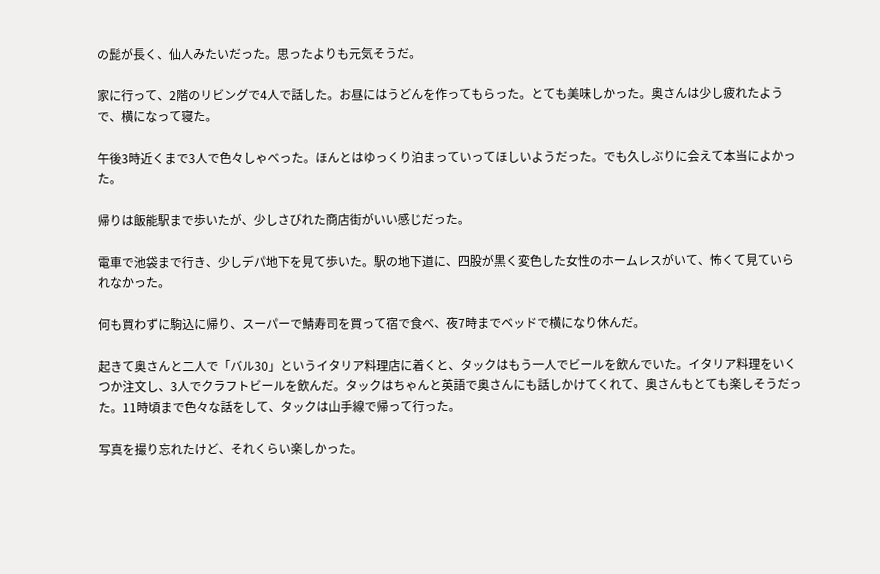の髭が長く、仙人みたいだった。思ったよりも元気そうだ。

家に行って、2階のリビングで4人で話した。お昼にはうどんを作ってもらった。とても美味しかった。奥さんは少し疲れたようで、横になって寝た。

午後3時近くまで3人で色々しゃべった。ほんとはゆっくり泊まっていってほしいようだった。でも久しぶりに会えて本当によかった。

帰りは飯能駅まで歩いたが、少しさびれた商店街がいい感じだった。

電車で池袋まで行き、少しデパ地下を見て歩いた。駅の地下道に、四股が黒く変色した女性のホームレスがいて、怖くて見ていられなかった。

何も買わずに駒込に帰り、スーパーで鯖寿司を買って宿で食べ、夜7時までベッドで横になり休んだ。

起きて奥さんと二人で「バル30」というイタリア料理店に着くと、タックはもう一人でビールを飲んでいた。イタリア料理をいくつか注文し、3人でクラフトビールを飲んだ。タックはちゃんと英語で奥さんにも話しかけてくれて、奥さんもとても楽しそうだった。11時頃まで色々な話をして、タックは山手線で帰って行った。

写真を撮り忘れたけど、それくらい楽しかった。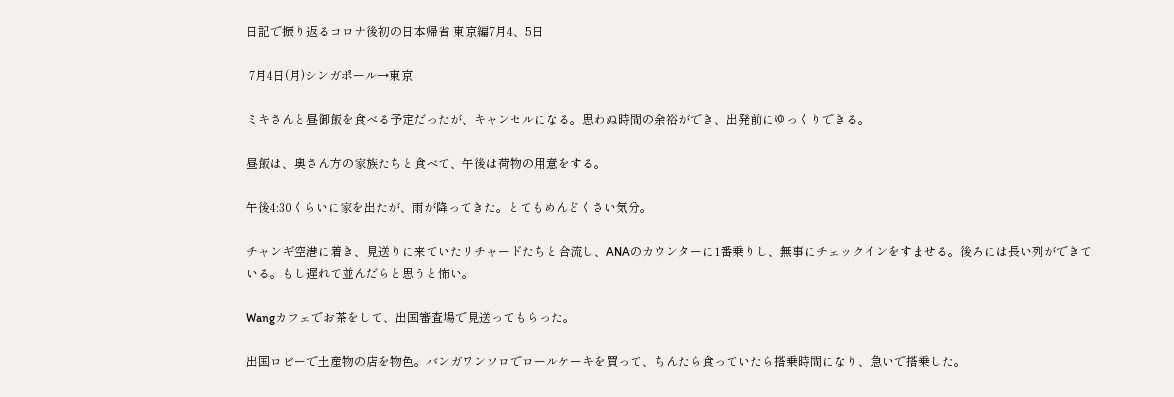日記で振り返るコロナ後初の日本帰省 東京編7月4、5日

 7月4日(月)シンガポール→東京

ミキさんと昼御飯を食べる予定だったが、キャンセルになる。思わぬ時間の余裕ができ、出発前にゆっくりできる。

昼飯は、奥さん方の家族たちと食べて、午後は荷物の用意をする。

午後4:30くらいに家を出たが、雨が降ってきた。とてもめんどくさい気分。

チャンギ空港に着き、見送りに来ていたリチャードたちと合流し、ANAのカウンターに1番乗りし、無事にチェックインをすませる。後ろには長い列ができている。もし遅れて並んだらと思うと怖い。

Wangカフェでお茶をして、出国審査場で見送ってもらった。

出国ロビーで土産物の店を物色。バンガワンソロでロールケーキを買って、ちんたら食っていたら搭乗時間になり、急いで搭乗した。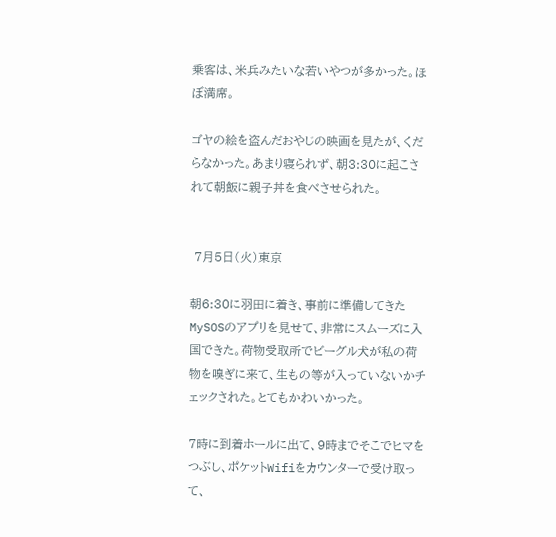乗客は、米兵みたいな若いやつが多かった。ほぼ満席。

ゴヤの絵を盗んだおやじの映画を見たが、くだらなかった。あまり寝られず、朝3:30に起こされて朝飯に親子丼を食べさせられた。


 7月5日(火)東京

朝6:30に羽田に着き、事前に準備してきたMySOSのアプリを見せて、非常にスムーズに入国できた。荷物受取所でビーグル犬が私の荷物を嗅ぎに来て、生もの等が入っていないかチェックされた。とてもかわいかった。

7時に到着ホールに出て、9時までそこでヒマをつぶし、ポケットWifiをカウンターで受け取って、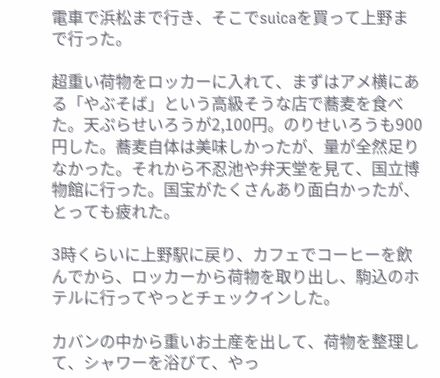電車で浜松まで行き、そこでsuicaを買って上野まで行った。

超重い荷物をロッカーに入れて、まずはアメ横にある「やぶそば」という高級そうな店で蕎麦を食べた。天ぷらせいろうが2,100円。のりせいろうも900円した。蕎麦自体は美味しかったが、量が全然足りなかった。それから不忍池や弁天堂を見て、国立博物館に行った。国宝がたくさんあり面白かったが、とっても疲れた。

3時くらいに上野駅に戻り、カフェでコーヒーを飲んでから、ロッカーから荷物を取り出し、駒込のホテルに行ってやっとチェックインした。

カバンの中から重いお土産を出して、荷物を整理して、シャワーを浴びて、やっ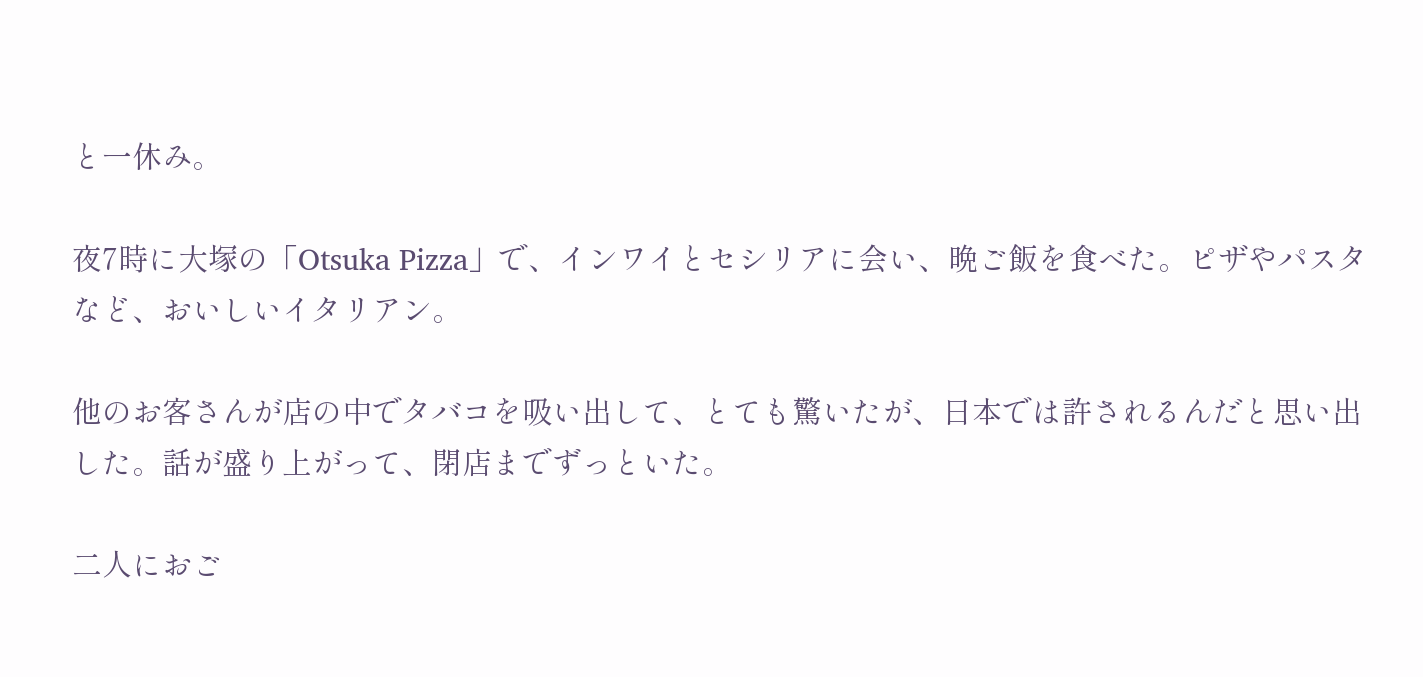と一休み。

夜7時に大塚の「Otsuka Pizza」で、インワイとセシリアに会い、晩ご飯を食べた。ピザやパスタなど、おいしいイタリアン。

他のお客さんが店の中でタバコを吸い出して、とても驚いたが、日本では許されるんだと思い出した。話が盛り上がって、閉店までずっといた。

二人におご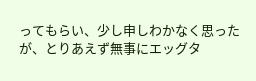ってもらい、少し申しわかなく思ったが、とりあえず無事にエッグタ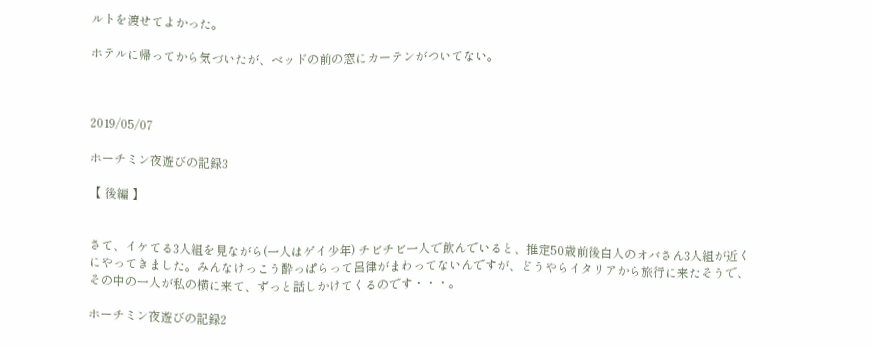ルトを渡せてよかった。

ホテルに帰ってから気づいたが、ベッドの前の窓にカーテンがついてない。



2019/05/07

ホーチミン夜遊びの記録3

【 後編 】


さて、イケてる3人組を見ながら(一人はゲイ少年) チビチビ一人で飲んでいると、推定50歳前後白人のオバさん3人組が近くにやってきました。みんなけっこう酔っぱらって呂律がまわってないんですが、どうやらイタリアから旅行に来たそうで、その中の一人が私の横に来て、ずっと話しかけてくるのです・・・。

ホーチミン夜遊びの記録2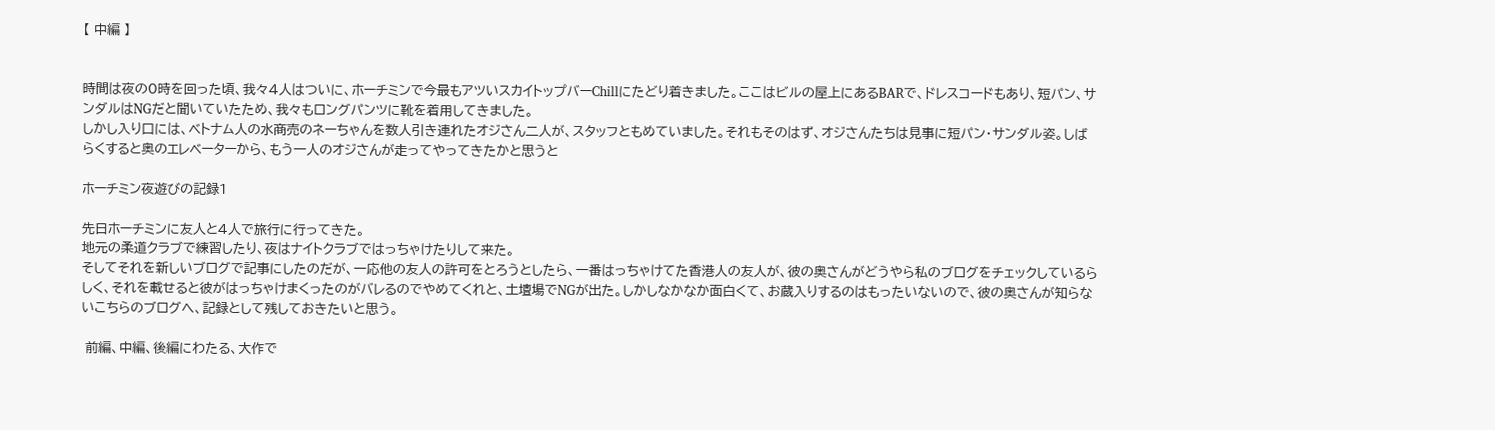【 中編 】


時間は夜の0時を回った頃、我々4人はついに、ホーチミンで今最もアツいスカイトップバーChillにたどり着きました。ここはビルの屋上にあるBARで、ドレスコードもあり、短パン、サンダルはNGだと聞いていたため、我々もロングパンツに靴を着用してきました。
しかし入り口には、ベトナム人の水商売のネーちゃんを数人引き連れたオジさん二人が、スタッフともめていました。それもそのはず、オジさんたちは見事に短パン・サンダル姿。しばらくすると奥のエレベーターから、もう一人のオジさんが走ってやってきたかと思うと

ホーチミン夜遊びの記録1

先日ホーチミンに友人と4人で旅行に行ってきた。
地元の柔道クラブで練習したり、夜はナイトクラブではっちゃけたりして来た。
そしてそれを新しいブログで記事にしたのだが、一応他の友人の許可をとろうとしたら、一番はっちゃけてた香港人の友人が、彼の奥さんがどうやら私のブログをチェックしているらしく、それを載せると彼がはっちゃけまくったのがバレるのでやめてくれと、土壇場でNGが出た。しかしなかなか面白くて、お蔵入りするのはもったいないので、彼の奥さんが知らないこちらのブログへ、記録として残しておきたいと思う。

 前編、中編、後編にわたる、大作で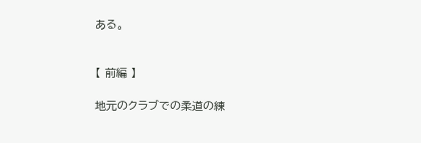ある。


【 前編 】

地元のクラブでの柔道の練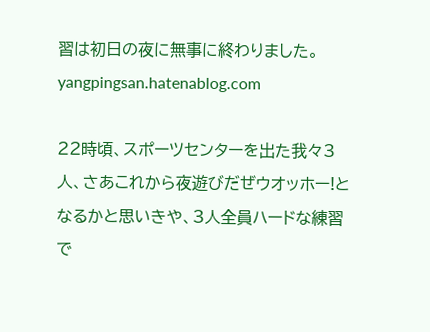習は初日の夜に無事に終わりました。
yangpingsan.hatenablog.com

22時頃、スポーツセンターを出た我々3人、さあこれから夜遊びだぜウオッホー!となるかと思いきや、3人全員ハードな練習で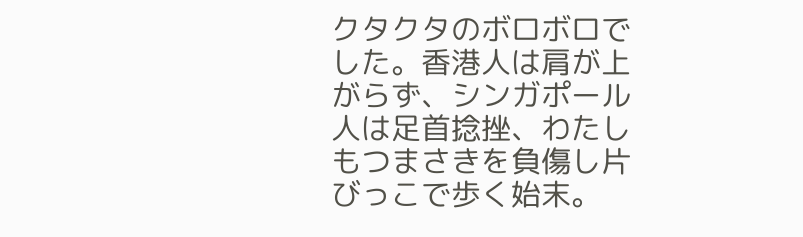クタクタのボロボロでした。香港人は肩が上がらず、シンガポール人は足首捻挫、わたしもつまさきを負傷し片びっこで歩く始末。